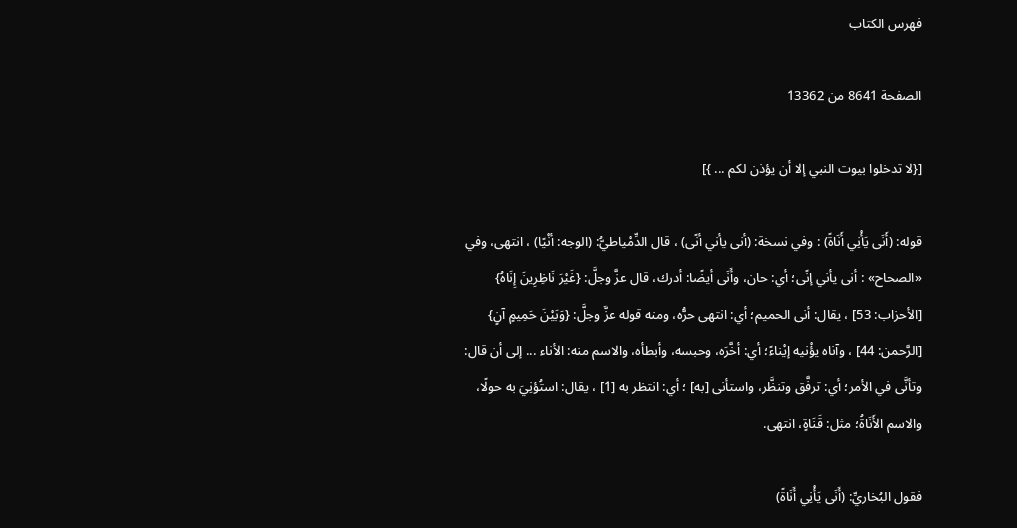فهرس الكتاب

الصفحة 8641 من 13362

[{لا تدخلوا بيوت النبي إلا أن يؤذن لكم ... }]

قوله: (أَنَى يَأْنِي أَنَاةً) : وفي نسخة: (أنى يأني أنًى) ، قال الدِّمْياطيُّ: (الوجه: أنْيًا) ، انتهى، وفي «الصحاح» : أنى يأني إنًى؛ أي: حان، وأَنَى أيضًا: أدرك، قال عزَّ وجلَّ: {غَيْرَ نَاظِرِينَ إِنَاهُ} [الأحزاب: 53] ، يقال: أنى الحميم؛ أي: انتهى حرُّه، ومنه قوله عزَّ وجلَّ: {وَبَيْنَ حَمِيمٍ آنٍ} [الرَّحمن: 44] ، وآناه يؤْنيه إيْناءً؛ أي: أخَّرَه، وحبسه، وأبطأه، والاسم منه: الأناء ... إلى أن قال: وتأنَّى في الأمر؛ أي: ترفَّق وتنظَّر، واستأنى [به] ؛ أي: انتظر به [1] ، يقال: استُؤنِيَ به حولًا، والاسم الأَنَاةُ؛ مثل: قَنَاةٍ، انتهى.

فقول البُخاريِّ: (أَنَى يَأْنِي أَنَاةً)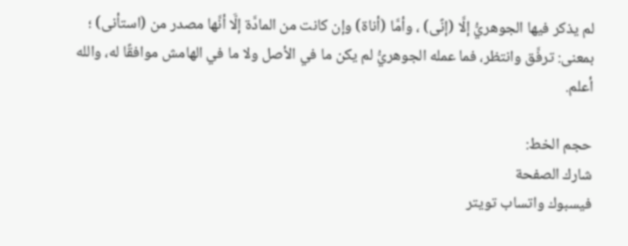لم يذكر فيها الجوهريُّ إلَّا (إنًى) ، وأمَّا (أناة) وإن كانت من المادَّة إلَّا أنَّها مصدر من (استأنى) ؛ بمعنى: ترفَّق وانتظر، فما عمله الجوهريُّ لم يكن ما في الأصل ولا ما في الهامش موافقًا له، والله أعلم.

حجم الخط:
شارك الصفحة
فيسبوك واتساب تويتر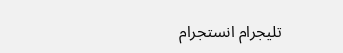تليجرام انستجرام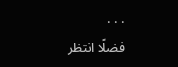. . .
فضلًا انتظر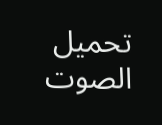تحميل الصوت